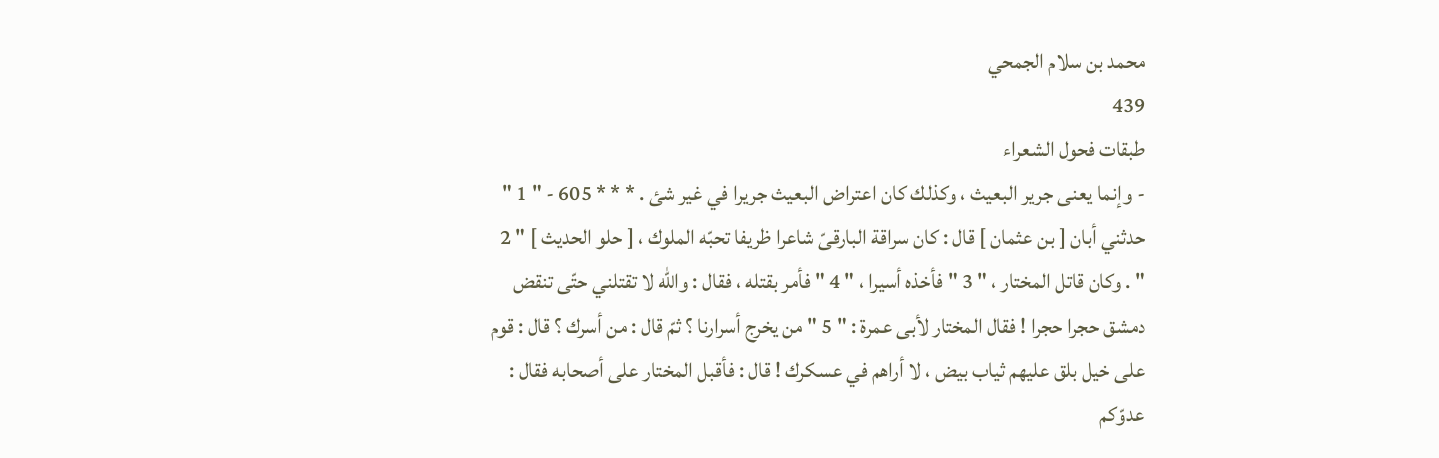محمد بن سلام الجمحي
439
طبقات فحول الشعراء
- وإنما يعنى جرير البعيث ، وكذلك كان اعتراض البعيث جريرا في غير شئ . * * * 605 - " 1 " حدثني أبان [ بن عثمان ] قال : كان سراقة البارقىّ شاعرا ظريفا تحبّه الملوك ، [ حلو الحديث ] " 2 " . وكان قاتل المختار ، " 3 " فأخذه أسيرا ، " 4 " فأمر بقتله ، فقال : واللّه لا تقتلني حتّى تنقض دمشق حجرا حجرا ! فقال المختار لأبى عمرة : " 5 " من يخرج أسرارنا ؟ ثمّ قال : من أسرك ؟ قال : قوم على خيل بلق عليهم ثياب بيض ، لا أراهم في عسكرك ! قال : فأقبل المختار على أصحابه فقال : عدوّكم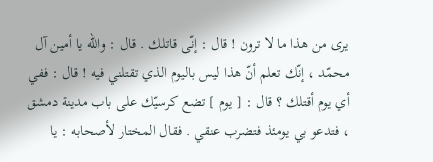يرى من هذا ما لا ترون ! قال : إنّى قاتلك . قال : واللّه يا أمين آل محمّد ، إنّك تعلم أنّ هذا ليس باليوم الذي تقتلني فيه ! قال : ففي أي يوم أقتلك ؟ قال : [ يوم ] تضع كرسيّك على باب مدينة دمشق ، فتدعو بي يومئذ فتضرب عنقي . فقال المختار لأصحابه : يا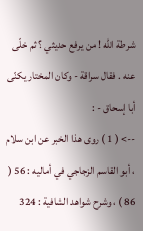شرطة اللّه ! من يرفع حديثي ؟ ثم خلّى عنه . فقال سراقة - وكان المختار يكنّى أبا إسحاق - :
--> ( 1 ) روى هذا الخبر عن ابن سلام ، أبو القاسم الزجاجي في أماليه : 56 ( 86 ) ، وشرح شواهد الشافية : 324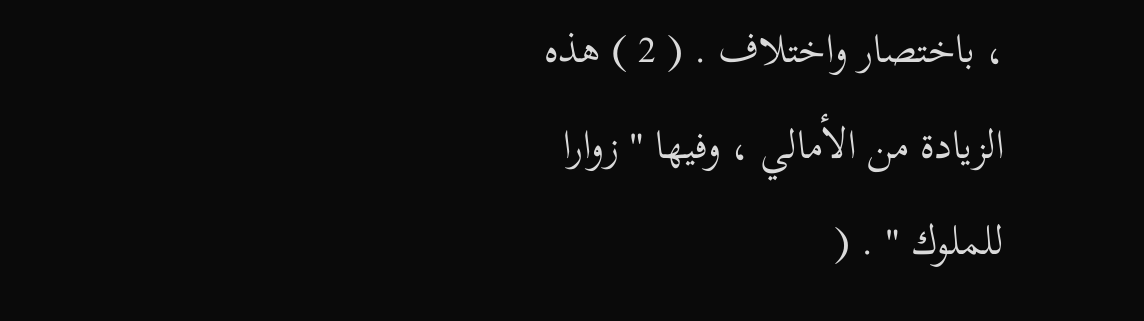، باختصار واختلاف . ( 2 ) هذه الزيادة من الأمالي ، وفيها " زوارا للملوك " . (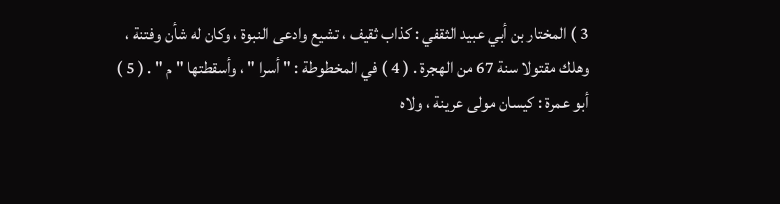3 ) المختار بن أبي عبيد الثقفي : كذاب ثقيف ، تشيع وادعى النبوة ، وكان له شأن وفتنة ، وهلك مقتولا سنة 67 من الهجرة . ( 4 ) في المخطوطة : " أسرا " ، وأسقطتها " م " . ( 5 ) أبو عمرة : كيسان مولى عرينة ، ولاه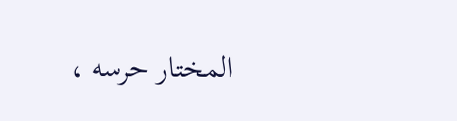المختار حرسه ،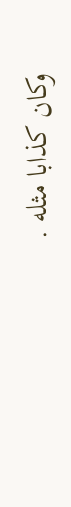وكان كذابا مثله .